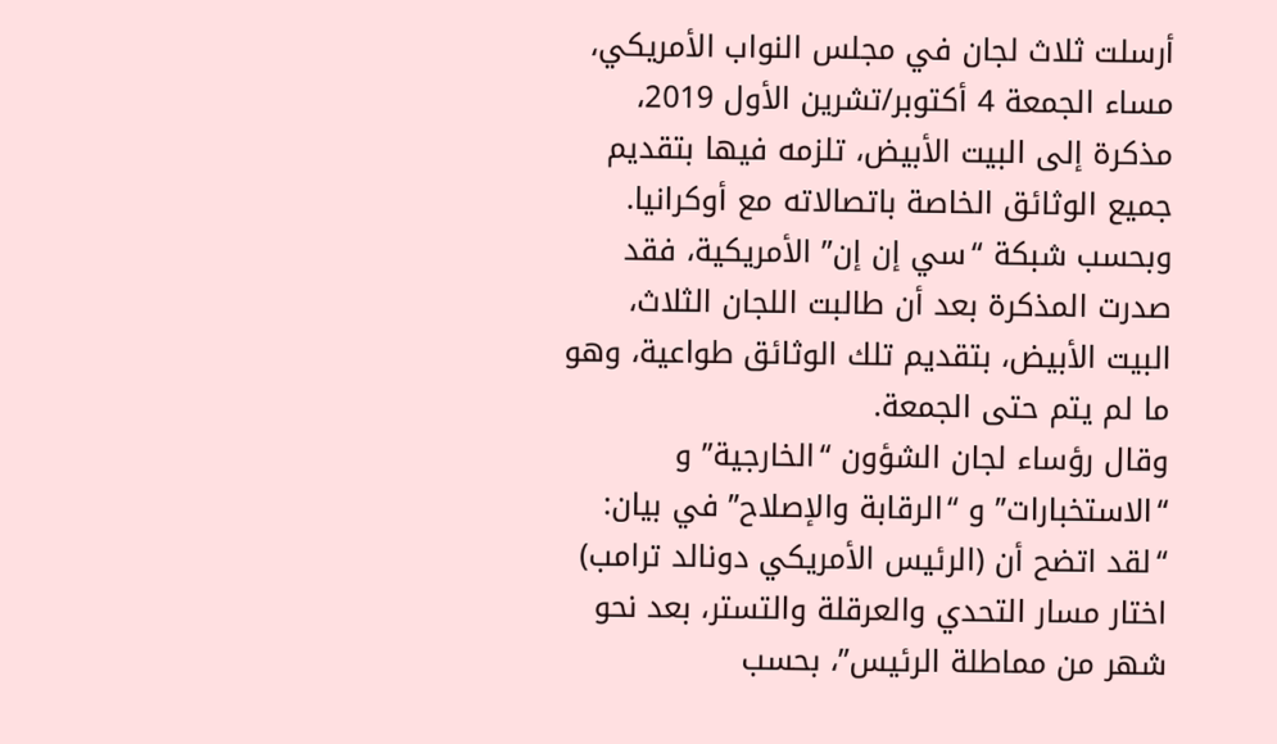أرسلت ثلاث لجان في مجلس النواب الأمريكي، مساء الجمعة 4 أكتوبر/تشرين الأول 2019، مذكرة إلى البيت الأبيض، تلزمه فيها بتقديم جميع الوثائق الخاصة باتصالاته مع أوكرانيا.
وبحسب شبكة “سي إن إن” الأمريكية، فقد صدرت المذكرة بعد أن طالبت اللجان الثلاث، البيت الأبيض، بتقديم تلك الوثائق طواعية، وهو ما لم يتم حتى الجمعة.
وقال رؤساء لجان الشؤون “الخارجية” و “الاستخبارات” و “الرقابة والإصلاح” في بيان: “لقد اتضح أن (الرئيس الأمريكي دونالد ترامب) اختار مسار التحدي والعرقلة والتستر، بعد نحو شهر من مماطلة الرئيس”، بحسب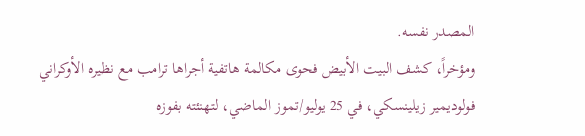المصدر نفسه.
ومؤخراً، كشف البيت الأبيض فحوى مكالمة هاتفية أجراها ترامب مع نظيره الأوكراني فولوديمير زيلينسكي، في 25 يوليو/تموز الماضي، لتهنئته بفوزه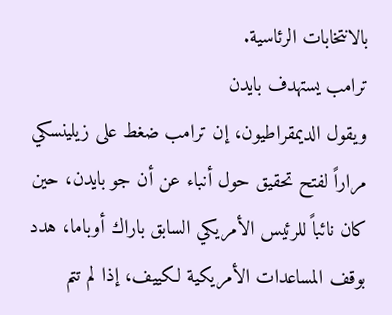بالانتخابات الرئاسية.
ترامب يستهدف بايدن
ويقول الديمقراطيون، إن ترامب ضغط على زيلينسكي مراراً لفتح تحقيق حول أنباء عن أن جو بايدن، حين كان نائباً للرئيس الأمريكي السابق باراك أوباما، هدد بوقف المساعدات الأمريكية لكييف، إذا لم تتم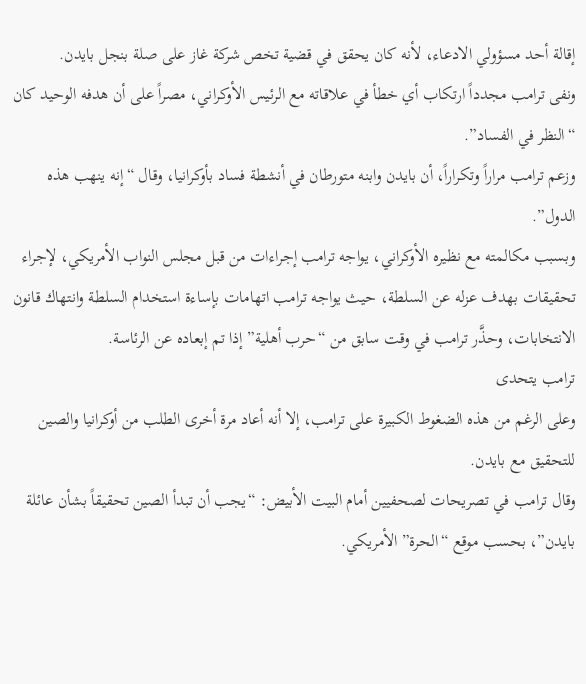إقالة أحد مسؤولي الادعاء، لأنه كان يحقق في قضية تخص شركة غاز على صلة بنجل بايدن.
ونفى ترامب مجدداً ارتكاب أي خطأ في علاقاته مع الرئيس الأوكراني، مصراً على أن هدفه الوحيد كان “النظر في الفساد”.
وزعم ترامب مراراً وتكراراً، أن بايدن وابنه متورطان في أنشطة فساد بأوكرانيا، وقال “إنه ينهب هذه الدول”.
وبسبب مكالمته مع نظيره الأوكراني، يواجه ترامب إجراءات من قبل مجلس النواب الأمريكي، لإجراء تحقيقات بهدف عزله عن السلطة، حيث يواجه ترامب اتهامات بإساءة استخدام السلطة وانتهاك قانون الانتخابات، وحذَّر ترامب في وقت سابق من “حرب أهلية” إذا تم إبعاده عن الرئاسة.
ترامب يتحدى
وعلى الرغم من هذه الضغوط الكبيرة على ترامب، إلا أنه أعاد مرة أخرى الطلب من أوكرانيا والصين للتحقيق مع بايدن.
وقال ترامب في تصريحات لصحفيين أمام البيت الأبيض: “يجب أن تبدأ الصين تحقيقاً بشأن عائلة بايدن”، بحسب موقع “الحرة” الأمريكي.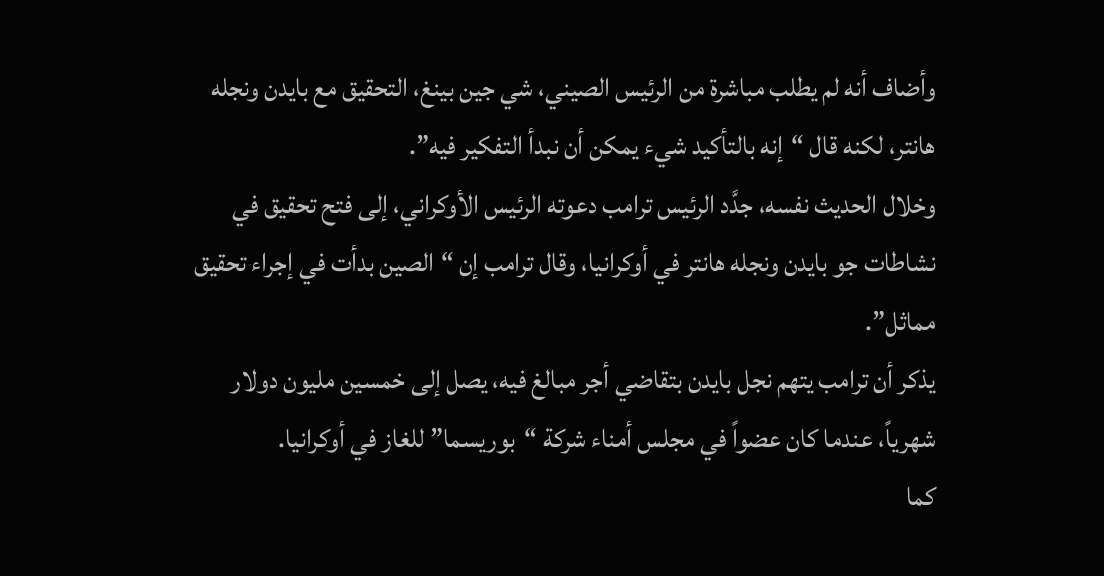وأضاف أنه لم يطلب مباشرة من الرئيس الصيني، شي جين بينغ، التحقيق مع بايدن ونجله هانتر، لكنه قال “إنه بالتأكيد شيء يمكن أن نبدأ التفكير فيه”.
وخلال الحديث نفسه، جدَّد الرئيس ترامب دعوته الرئيس الأوكراني، إلى فتح تحقيق في نشاطات جو بايدن ونجله هانتر في أوكرانيا، وقال ترامب إن “الصين بدأت في إجراء تحقيق مماثل”.
يذكر أن ترامب يتهم نجل بايدن بتقاضي أجر مبالغ فيه، يصل إلى خمسين مليون دولار شهرياً، عندما كان عضواً في مجلس أمناء شركة “بوريسما” للغاز في أوكرانيا.
كما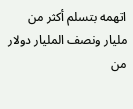اتهمه بتسلم أكثر من مليار ونصف المليار دولار من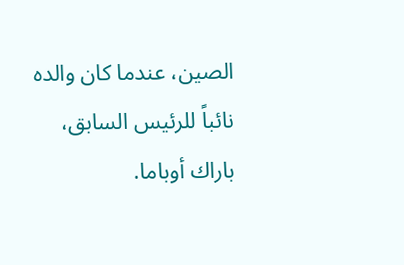الصين، عندما كان والده نائباً للرئيس السابق، باراك أوباما.